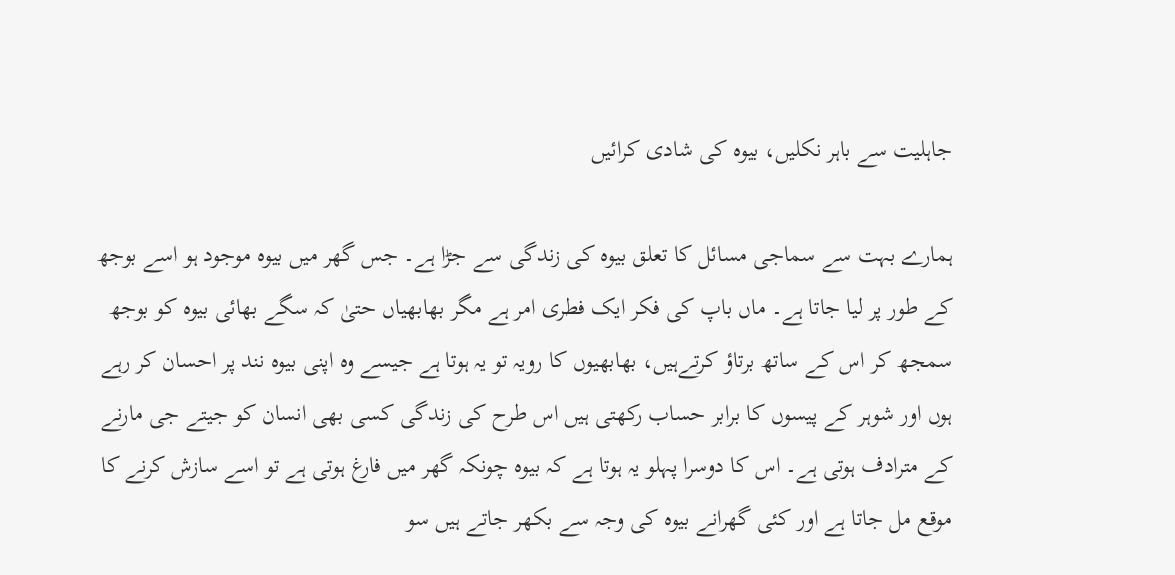جاہلیت سے باہر نکلیں، بیوہ کی شادی کرائیں

ہمارے بہت سے سماجی مسائل کا تعلق بیوہ کی زندگی سے جڑا ہے۔ جس گھر میں بیوہ موجود ہو اسے بوجھ کے طور پر لیا جاتا ہے۔ ماں باپ کی فکر ایک فطری امر ہے مگر بھابھیاں حتیٰ کہ سگے بھائی بیوہ کو بوجھ سمجھ کر اس کے ساتھ برتاؤ کرتےہیں، بھابھیوں کا رویہ تو یہ ہوتا ہے جیسے وہ اپنی بیوہ نند پر احسان کر رہے ہوں اور شوہر کے پیسوں کا برابر حساب رکھتی ہیں اس طرح کی زندگی کسی بھی انسان کو جیتے جی مارنے کے مترادف ہوتی ہے۔ اس کا دوسرا پہلو یہ ہوتا ہے کہ بیوہ چونکہ گھر میں فارغ ہوتی ہے تو اسے سازش کرنے کا موقع مل جاتا ہے اور کئی گھرانے بیوہ کی وجہ سے بکھر جاتے ہیں سو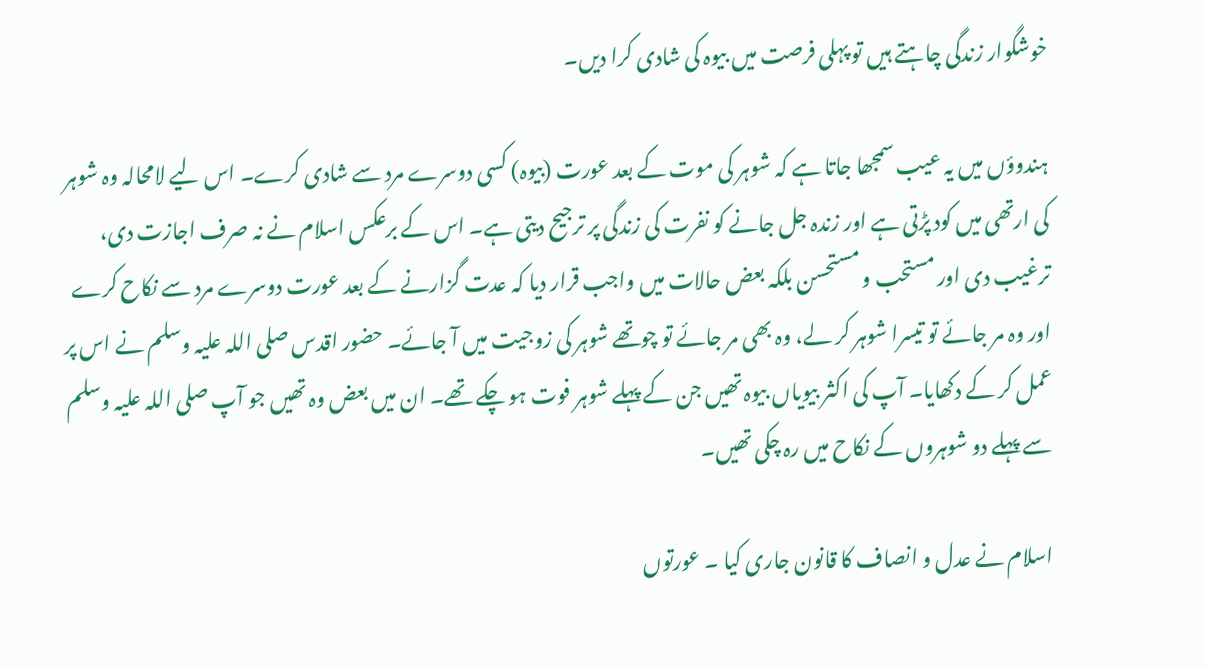خوشگوار زندگی چاہتے ہیں تو پہلی فرصت میں بیوہ کی شادی کرا دیں۔

ہندوؤں میں یہ عیب سمجھا جاتا ہے کہ شوہر کی موت کے بعد عورت (بیوہ) کسی دوسرے مرد سے شادی کرے۔ اس لیے لامحالہ وہ شوہر کی ارتھی میں کود پڑتی ہے اور زندہ جل جانے کو نفرت کی زندگی پر ترجیح دیتی ہے۔ اس کے برعکس اسلام نے نہ صرف اجازت دی، ترغیب دی اور مستحب و مستحسن بلکہ بعض حالات میں واجب قرار دیا کہ عدت گزارنے کے بعد عورت دوسرے مرد سے نکاح کرے اور وہ مر جائے تو تیسرا شوہر کر لے، وہ بھی مر جائے تو چوتھے شوہر کی زوجیت میں آ جائے۔ حضور اقدس صلی اللہ علیہ وسلم نے اس پر عمل کر کے دکھایا۔ آپ کی اکثر بیویاں بیوہ تھیں جن کے پہلے شوہر فوت ہو چکے تھے۔ ان میں بعض وہ تھیں جو آپ صلی اللہ علیہ وسلم سے پہلے دو شوہروں کے نکاح میں رہ چکی تھیں۔

اسلام نے عدل و انصاف کا قانون جاری کیا ۔ عورتوں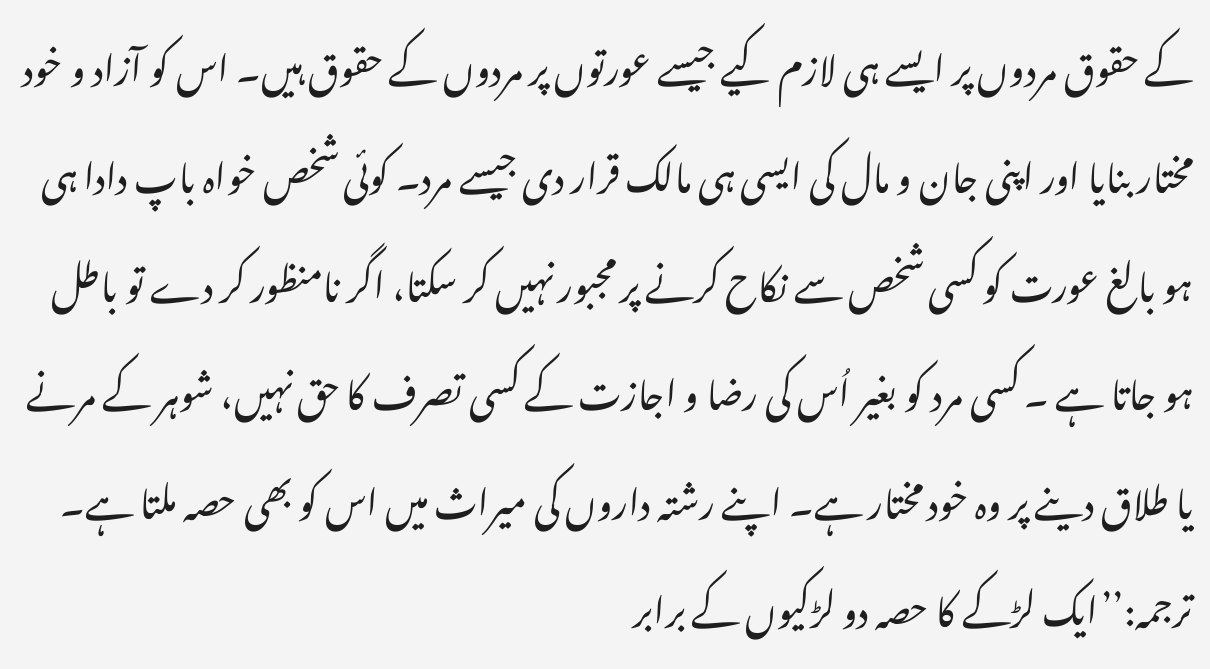کے حقوق مردوں پر ایسے ہی لازم کیے جیسے عورتوں پر مردوں کے حقوق ہیں۔ اس کو آزاد و خود مختار بنایا اور اپنی جان و مال کی ایسی ہی مالک قرار دی جیسے مرد۔ کوئی شخص خواہ باپ دادا ہی ہو بالغ عورت کو کسی شخص سے نکاح کرنے پر مجبور نہیں کر سکتا، اگر نامنظور کر دے تو باطل ہو جاتا ہے ۔ کسی مرد کو بغیر اُس کی رضا و اجازت کے کسی تصرف کا حق نہیں، شوہر کے مرنے یا طلاق دینے پر وہ خود مختار ہے۔ اپنے رشتہ داروں کی میراث میں اس کو بھی حصہ ملتا ہے۔
ترجمہ:’’ایک لڑکے کا حصہ دو لڑکیوں کے برابر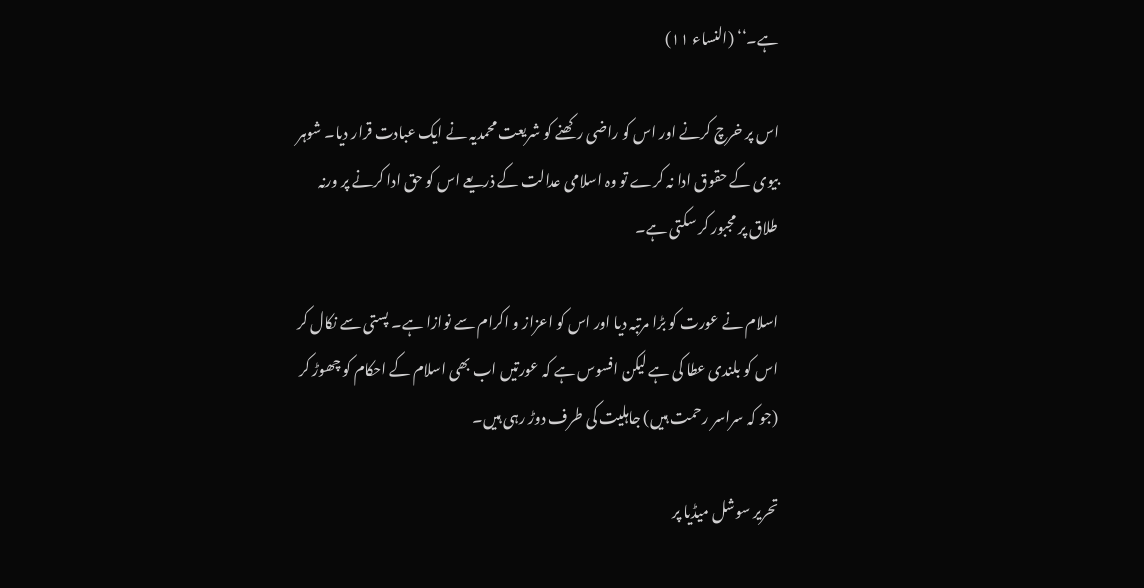ہے۔‘‘ (النساء ۱۱)

اس پر خرچ کرنے اور اس کو راضی رکھنے کو شریعت محمدیہ نے ایک عبادت قرار دیا۔ شوہر بیوی کے حقوق ادا نہ کرے تو وہ اسلامی عدالت کے ذریعے اس کو حق ادا کرنے پر ورنہ طلاق پر مجبور کر سکتی ہے۔

اسلام نے عورت کو بڑا مرتبہ دیا اور اس کو اعزاز و اکرام سے نوازا ہے۔ پستی سے نکال کر اس کو بلندی عطا کی ہے لیکن افسوس ہے کہ عورتیں اب بھی اسلام کے احکام کو چھوڑ کر (جو کہ سراسر رحمت ہیں) جاہلیت کی طرف دوڑ رہی ہیں۔

تحریر سوشل میڈیا پر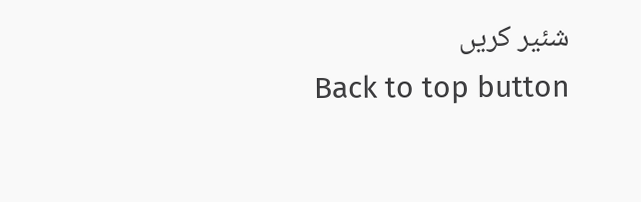شئیر کریں
Back to top button